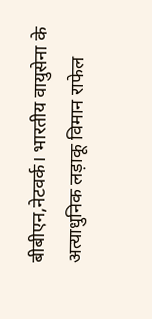बीबीएन,नेटवर्क। भारतीय वायुसेना के अत्याधुनिक लड़ाकू विमान राफेल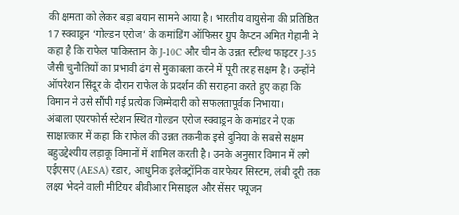की क्षमता को लेकर बड़ा बयान सामने आया है। भारतीय वायुसेना की प्रतिष्ठित 17 स्क्वाड्रन ‘गोल्डन एरोज’ के कमांडिंग ऑफिसर ग्रुप कैप्टन अमित गेहानी ने कहा है कि राफेल पाकिस्तान के J-10C और चीन के उन्नत स्टील्थ फाइटर J-35 जैसी चुनौतियों का प्रभावी ढंग से मुकाबला करने में पूरी तरह सक्षम है। उन्होंने ऑपरेशन सिंदूर के दौरान राफेल के प्रदर्शन की सराहना करते हुए कहा कि विमान ने उसे सौंपी गई प्रत्येक जिम्मेदारी को सफलतापूर्वक निभाया।
अंबाला एयरफोर्स स्टेशन स्थित गोल्डन एरोज स्क्वाड्रन के कमांडर ने एक साक्षात्कार में कहा कि राफेल की उन्नत तकनीक इसे दुनिया के सबसे सक्षम बहुउद्देश्यीय लड़ाकू विमानों में शामिल करती है। उनके अनुसार विमान में लगे एईएसए (AESA) रडार, आधुनिक इलेक्ट्रॉनिक वारफेयर सिस्टम, लंबी दूरी तक लक्ष्य भेदने वाली मीटियर बीवीआर मिसाइल और सेंसर फ्यूजन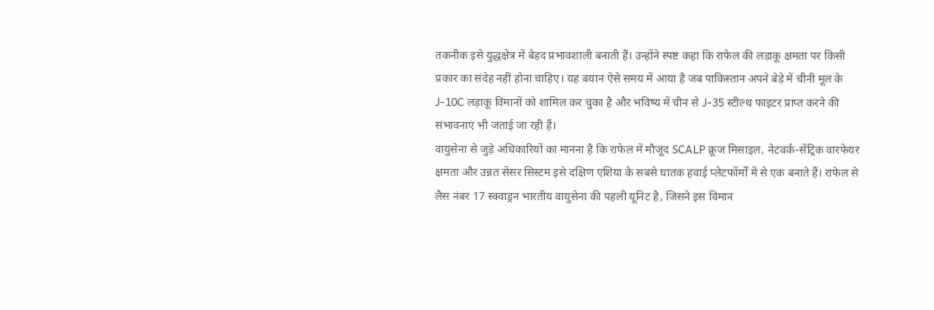तकनीक इसे युद्धक्षेत्र में बेहद प्रभावशाली बनाती हैं। उन्होंने स्पष्ट कहा कि राफेल की लड़ाकू क्षमता पर किसी प्रकार का संदेह नहीं होना चाहिए। यह बयान ऐसे समय में आया है जब पाकिस्तान अपने बेड़े में चीनी मूल के J-10C लड़ाकू विमानों को शामिल कर चुका है और भविष्य में चीन से J-35 स्टील्थ फाइटर प्राप्त करने की संभावनाएं भी जताई जा रही हैं।
वायुसेना से जुड़े अधिकारियों का मानना है कि राफेल में मौजूद SCALP क्रूज मिसाइल, नेटवर्क-सेंट्रिक वारफेयर क्षमता और उन्नत सेंसर सिस्टम इसे दक्षिण एशिया के सबसे घातक हवाई प्लेटफॉर्मों में से एक बनाते हैं। राफेल से लैस नंबर 17 स्क्वाड्रन भारतीय वायुसेना की पहली यूनिट है, जिसने इस विमान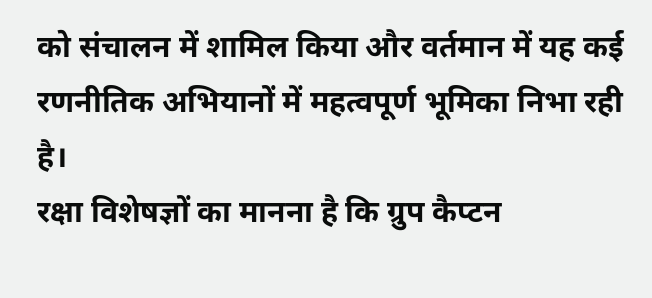को संचालन में शामिल किया और वर्तमान में यह कई रणनीतिक अभियानों में महत्वपूर्ण भूमिका निभा रही है।
रक्षा विशेषज्ञों का मानना है कि ग्रुप कैप्टन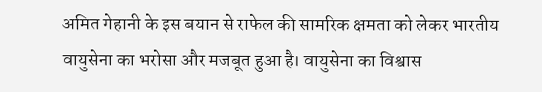अमित गेहानी के इस बयान से राफेल की सामरिक क्षमता को लेकर भारतीय वायुसेना का भरोसा और मजबूत हुआ है। वायुसेना का विश्वास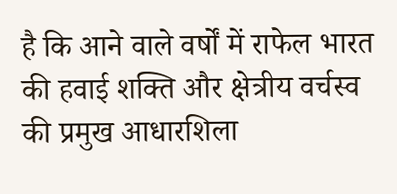है कि आने वाले वर्षों में राफेल भारत की हवाई शक्ति और क्षेत्रीय वर्चस्व की प्रमुख आधारशिला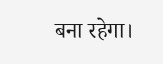बना रहेगा।